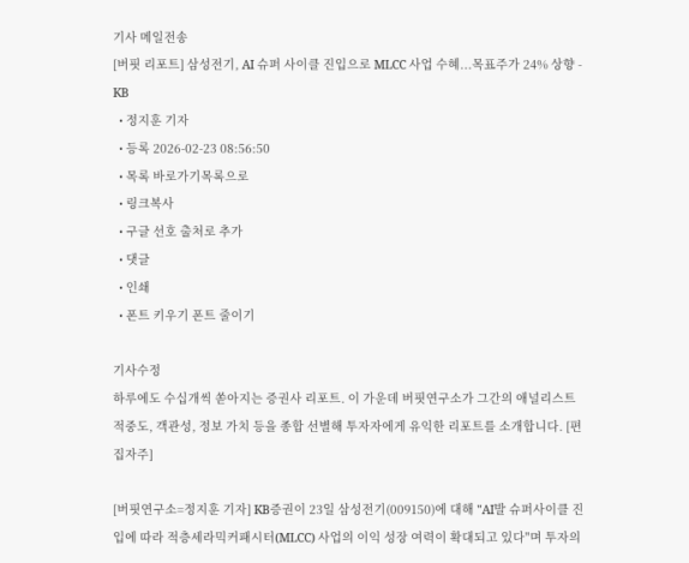기사 메일전송
[버핏 리포트] 삼성전기, AI 슈퍼 사이클 진입으로 MLCC 사업 수혜...목표주가 24% 상향 - KB
  • 정지훈 기자
  • 등록 2026-02-23 08:56:50
  • 목록 바로가기목록으로
  • 링크복사
  • 구글 선호 출처로 추가
  • 댓글
  • 인쇄
  • 폰트 키우기 폰트 줄이기

기사수정
하루에도 수십개씩 쏟아지는 증권사 리포트. 이 가운데 버핏연구소가 그간의 애널리스트 적중도, 객관성, 정보 가치 등을 종합 선별해 투자자에게 유익한 리포트를 소개합니다. [편집자주]

[버핏연구소=정지훈 기자] KB증권이 23일 삼성전기(009150)에 대해 "AI발 슈퍼사이클 진입에 따라 적층세라믹커패시터(MLCC) 사업의 이익 성장 여력이 확대되고 있다"며 투자의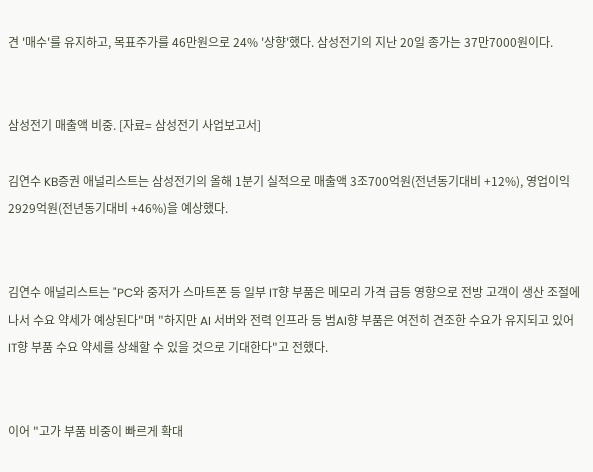견 '매수'를 유지하고, 목표주가를 46만원으로 24% '상향'했다. 삼성전기의 지난 20일 종가는 37만7000원이다.


삼성전기 매출액 비중. [자료= 삼성전기 사업보고서]

김연수 KB증권 애널리스트는 삼성전기의 올해 1분기 실적으로 매출액 3조700억원(전년동기대비 +12%), 영업이익 2929억원(전년동기대비 +46%)을 예상했다.


김연수 애널리스트는 "PC와 중저가 스마트폰 등 일부 IT향 부품은 메모리 가격 급등 영향으로 전방 고객이 생산 조절에 나서 수요 약세가 예상된다"며 "하지만 AI 서버와 전력 인프라 등 범AI향 부품은 여전히 견조한 수요가 유지되고 있어 IT향 부품 수요 약세를 상쇄할 수 있을 것으로 기대한다"고 전했다.


이어 "고가 부품 비중이 빠르게 확대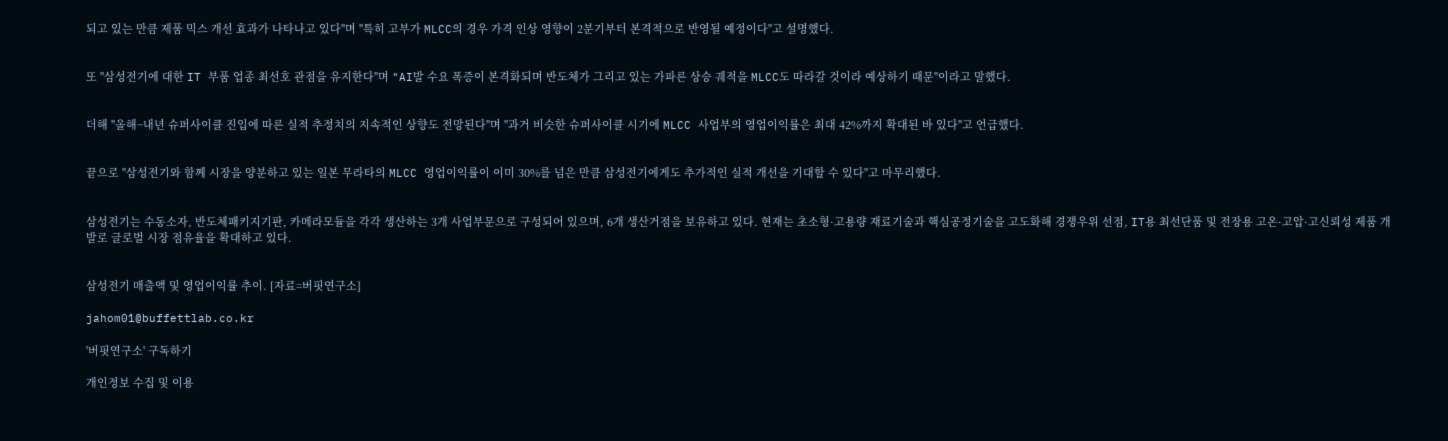되고 있는 만큼 제품 믹스 개선 효과가 나타나고 있다"며 "특히 고부가 MLCC의 경우 가격 인상 영향이 2분기부터 본격적으로 반영될 예정이다"고 설명했다.


또 "삼성전기에 대한 IT 부품 업종 최선호 관점을 유지한다"며 "AI발 수요 폭증이 본격화되며 반도체가 그리고 있는 가파른 상승 궤적을 MLCC도 따라갈 것이라 예상하기 때문"이라고 말했다.


더해 "올해~내년 슈퍼사이클 진입에 따른 실적 추정치의 지속적인 상향도 전망된다"며 "과거 비슷한 슈퍼사이클 시기에 MLCC 사업부의 영업이익률은 최대 42%까지 확대된 바 있다"고 언급했다.


끝으로 "삼성전기와 함께 시장을 양분하고 있는 일본 무라타의 MLCC 영업이익률이 이미 30%를 넘은 만큼 삼성전기에게도 추가적인 실적 개선을 기대할 수 있다"고 마무리했다.


삼성전기는 수동소자, 반도체패키지기판, 카메라모듈을 각각 생산하는 3개 사업부문으로 구성되어 있으며, 6개 생산거점을 보유하고 있다. 현재는 초소형·고용량 재료기술과 핵심공정기술을 고도화해 경쟁우위 선점, IT용 최선단품 및 전장용 고온·고압·고신뢰성 제품 개발로 글로벌 시장 점유율을 확대하고 있다.


삼성전기 매출액 및 영업이익률 추이. [자료=버핏연구소]

jahom01@buffettlab.co.kr

'버핏연구소' 구독하기

개인정보 수집 및 이용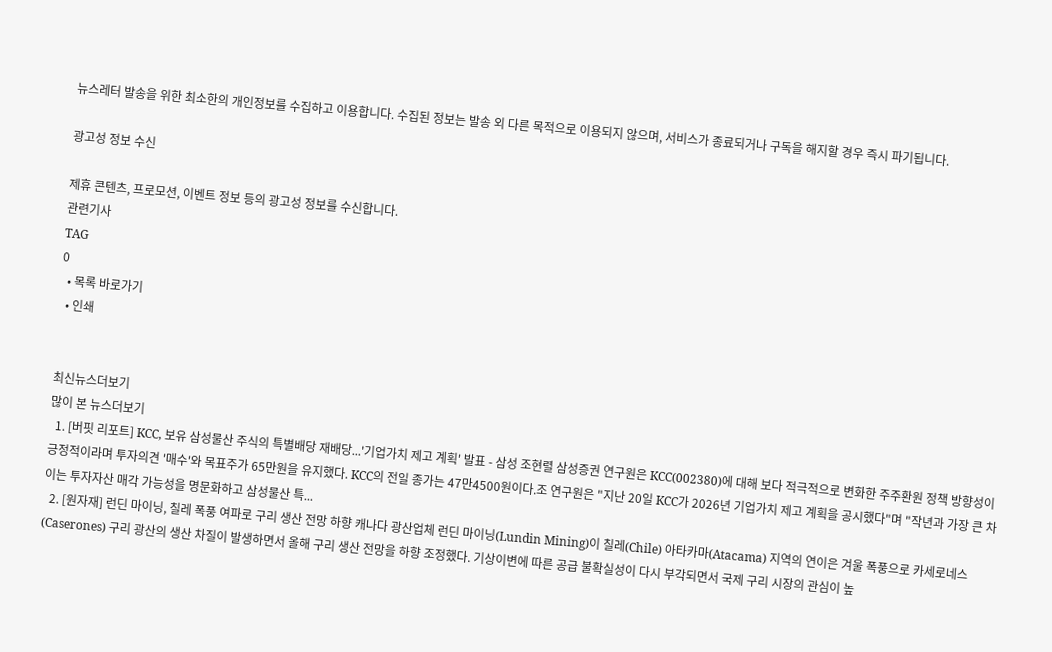뉴스레터 발송을 위한 최소한의 개인정보를 수집하고 이용합니다. 수집된 정보는 발송 외 다른 목적으로 이용되지 않으며, 서비스가 종료되거나 구독을 해지할 경우 즉시 파기됩니다.

광고성 정보 수신

제휴 콘텐츠, 프로모션, 이벤트 정보 등의 광고성 정보를 수신합니다.
관련기사
TAG
0
  • 목록 바로가기
  • 인쇄


최신뉴스더보기
많이 본 뉴스더보기
  1. [버핏 리포트] KCC, 보유 삼성물산 주식의 특별배당 재배당...'기업가치 제고 계획' 발표 - 삼성 조현렬 삼성증권 연구원은 KCC(002380)에 대해 보다 적극적으로 변화한 주주환원 정책 방향성이 긍정적이라며 투자의견 '매수'와 목표주가 65만원을 유지했다. KCC의 전일 종가는 47만4500원이다.조 연구원은 "지난 20일 KCC가 2026년 기업가치 제고 계획을 공시했다"며 "작년과 가장 큰 차이는 투자자산 매각 가능성을 명문화하고 삼성물산 특...
  2. [원자재] 런딘 마이닝, 칠레 폭풍 여파로 구리 생산 전망 하향 캐나다 광산업체 런딘 마이닝(Lundin Mining)이 칠레(Chile) 아타카마(Atacama) 지역의 연이은 겨울 폭풍으로 카세로네스(Caserones) 구리 광산의 생산 차질이 발생하면서 올해 구리 생산 전망을 하향 조정했다. 기상이변에 따른 공급 불확실성이 다시 부각되면서 국제 구리 시장의 관심이 높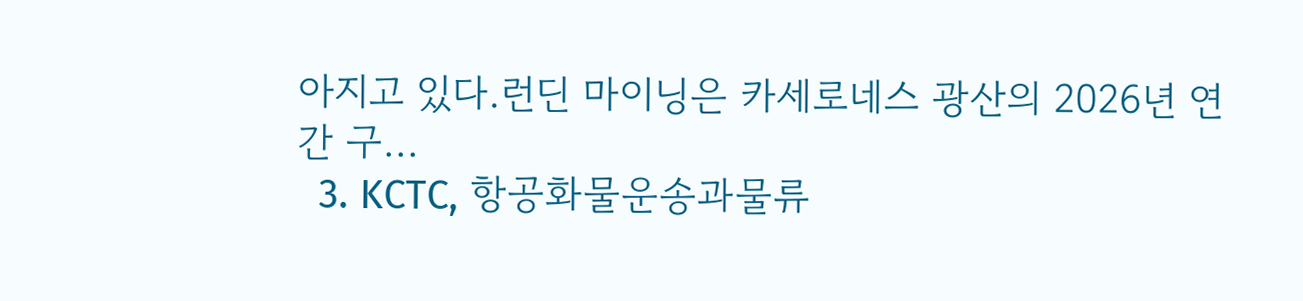아지고 있다.런딘 마이닝은 카세로네스 광산의 2026년 연간 구...
  3. KCTC, 항공화물운송과물류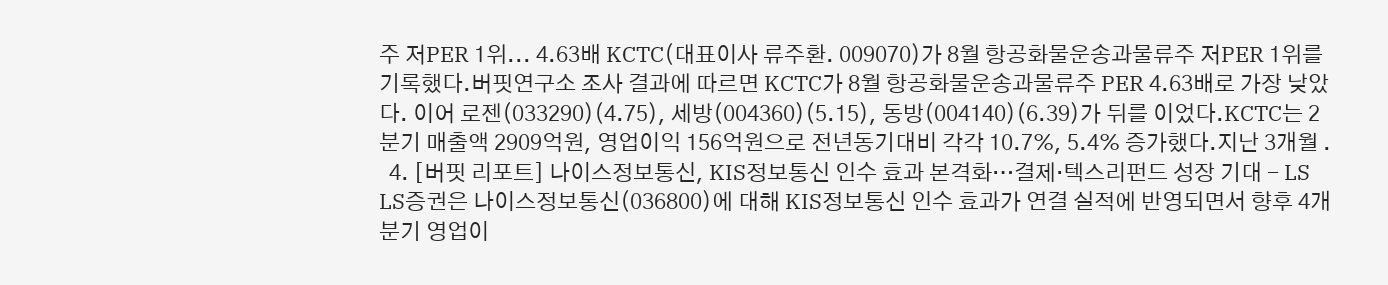주 저PER 1위... 4.63배 KCTC(대표이사 류주환. 009070)가 8월 항공화물운송과물류주 저PER 1위를 기록했다.버핏연구소 조사 결과에 따르면 KCTC가 8월 항공화물운송과물류주 PER 4.63배로 가장 낮았다. 이어 로젠(033290)(4.75), 세방(004360)(5.15), 동방(004140)(6.39)가 뒤를 이었다.KCTC는 2분기 매출액 2909억원, 영업이익 156억원으로 전년동기대비 각각 10.7%, 5.4% 증가했다.지난 3개월 .
  4. [버핏 리포트] 나이스정보통신, KIS정보통신 인수 효과 본격화…결제·텍스리펀드 성장 기대 - LS LS증권은 나이스정보통신(036800)에 대해 KIS정보통신 인수 효과가 연결 실적에 반영되면서 향후 4개 분기 영업이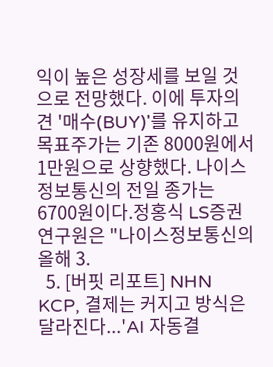익이 높은 성장세를 보일 것으로 전망했다. 이에 투자의견 '매수(BUY)'를 유지하고 목표주가는 기존 8000원에서 1만원으로 상향했다. 나이스정보통신의 전일 종가는 6700원이다.정홍식 LS증권 연구원은 "나이스정보통신의 올해 3.
  5. [버핏 리포트] NHN KCP, 결제는 커지고 방식은 달라진다...'AI 자동결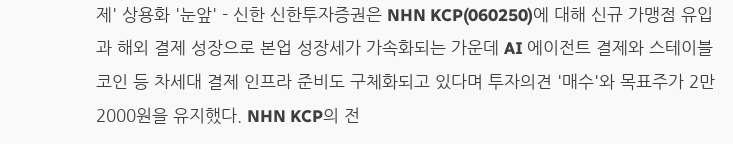제' 상용화 '눈앞' - 신한 신한투자증권은 NHN KCP(060250)에 대해 신규 가맹점 유입과 해외 결제 성장으로 본업 성장세가 가속화되는 가운데 AI 에이전트 결제와 스테이블코인 등 차세대 결제 인프라 준비도 구체화되고 있다며 투자의견 '매수'와 목표주가 2만2000원을 유지했다. NHN KCP의 전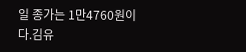일 종가는 1만4760원이다.김유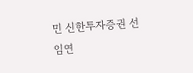민 신한투자증권 선임연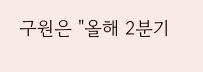구원은 "올해 2분기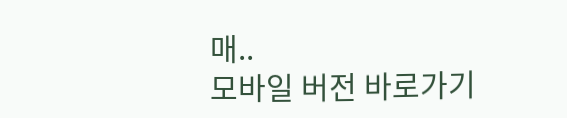매..
모바일 버전 바로가기